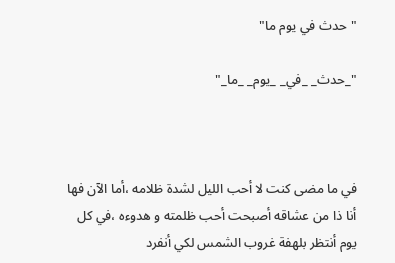"حدث في يوم ما"

"_حدث_ _في_ _يوم_ _ما_"



في ما مضى كنت لا أحب الليل لشدة ظلامه ،أما الآن فها أنا ذا من عشاقه أصبحت أحب ظلمته و هدوءه ،في كل يوم أنتظر بلهفة غروب الشمس لكي أنفرد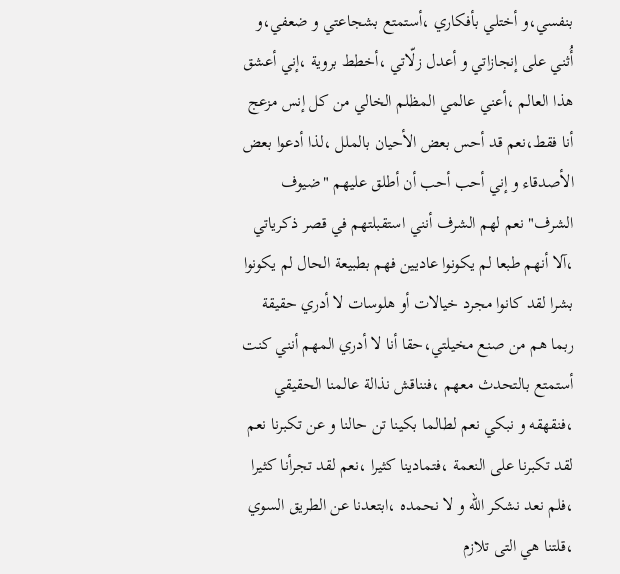بنفسي،و أختلي بأفكاري ،أستمتع بشجاعتي و ضعفي،و أُثني على إنجازاتي و أعدل زلّاتي ،أخطط بروية ،إني أعشق هذا العالم ،أعني عالمي المظلم الخالي من كل إنس مزعج أنا فقط،نعم قد أحس بعض الأحيان بالملل ،لذا أدعوا بعض الأصدقاء و إني أحب أحب أن أطلق عليهم "ضيوف الشرف" نعم لهم الشرف أنني استقبلتهم في قصر ذكرياتي ،آلا أنهم طبعا لم يكونوا عاديين فهم بطبيعة الحال لم يكونوا بشرا لقد كانوا مجرد خيالات أو هلوسات لا أدري حقيقة ربما هم من صنع مخيلتي،حقا أنا لا أدري المهم أنني كنت أستمتع بالتحدث معهم ،فنناقش نذالة عالمنا الحقيقي ،فنقهقه و نبكي نعم لطالما بكينا تن حالنا و عن تكبرنا نعم لقد تكبرنا على النعمة ،فتمادينا كثيرا ،نعم لقد تجرأنا كثيرا ،فلم نعد نشكر الله و لا نحمده ،ابتعدنا عن الطريق السوي ،قلتنا هي التى تلازم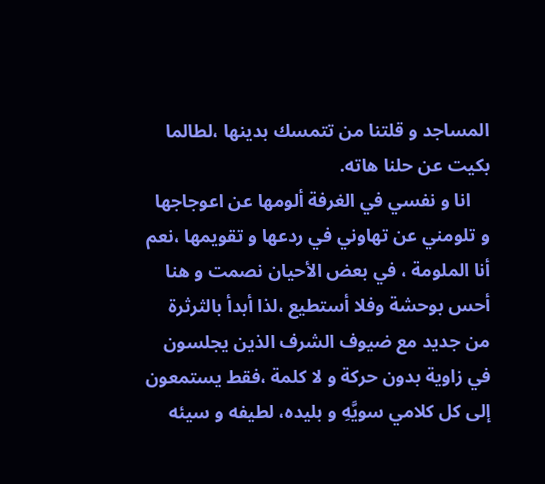المساجد و قلتنا من تتمسك بدينها ،لطالما بكيت عن حلنا هاته.
    انا و نفسي في الغرفة ألومها عن اعوجاجها و تلومني عن تهاوني في ردعها و تقويمها ،نعم أنا الملومة ، في بعض الأحيان نصمت و هنا أحس بوحشة وفلا أستطيع ،لذا أبدأ بالثرثرة من جديد مع ضيوف الشرف الذين يجلسون في زاوية بدون حركة و لا كلمة ،فقط يستمعون إلى كل كلامي سويَّهِ و بليده، لطيفه و سيئه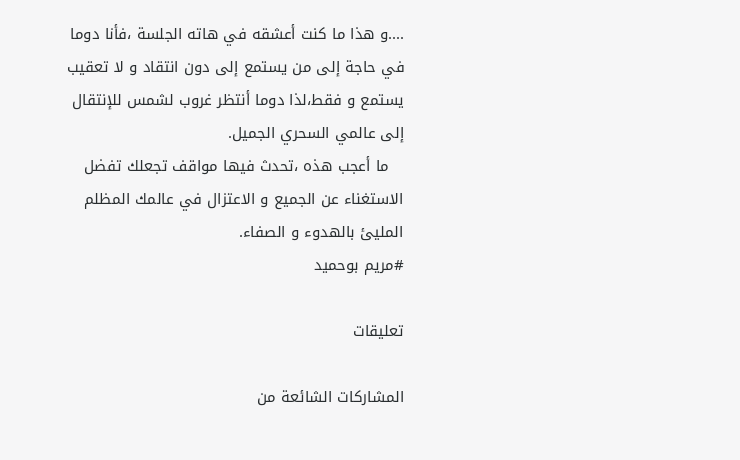....و هذا ما كنت أعشقه في هاته الجلسة ،فأنا دوما في حاجة إلى من يستمع إلى دون انتقاد و لا تعقيب يستمع و فقط،لذا دوما أنتظر غروب لشمس للإنتقال إلى عالمي السحري الجميل.
   ما أعجب هذه ،تحدث فيها مواقف تجعلك تفضل الاستغناء عن الجميع و الاعتزال في عالمك المظلم المليئ بالهدوء و الصفاء.
#مريم بوحميد

تعليقات

المشاركات الشائعة من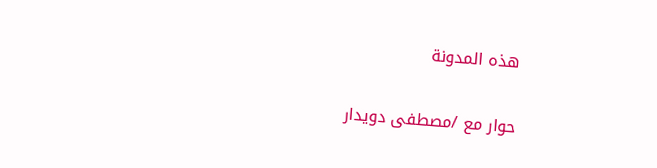هذه المدونة

حوار مع /مصطفى دويدار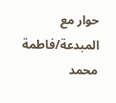حوار مع المبدعة/فاطمة محمد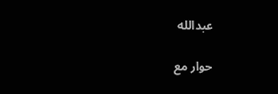عبدالله

حوار مع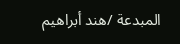المبدعة /هند أبراهيم